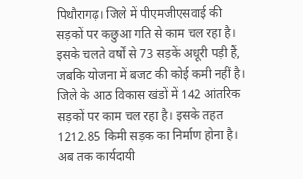पिथौरागढ़। जिले में पीएमजीएसवाई की सड़कों पर कछुआ गति से काम चल रहा है। इसके चलते वर्षों से 73 सड़कें अधूरी पड़ी हैं, जबकि योजना में बजट की कोई कमी नहीं है।
जिले के आठ विकास खंडों में 142 आंतरिक सड़कों पर काम चल रहा है। इसके तहत 1212.85 किमी सड़क का निर्माण होना है। अब तक कार्यदायी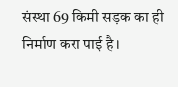संस्था 69 किमी सड़क का ही निर्माण करा पाई है।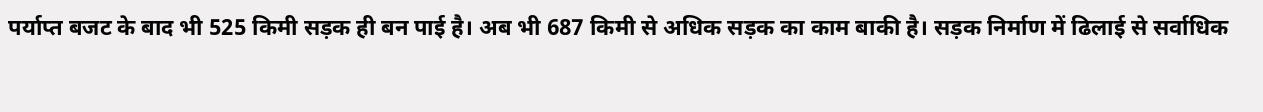पर्याप्त बजट के बाद भी 525 किमी सड़क ही बन पाई है। अब भी 687 किमी से अधिक सड़क का काम बाकी है। सड़क निर्माण में ढिलाई से सर्वाधिक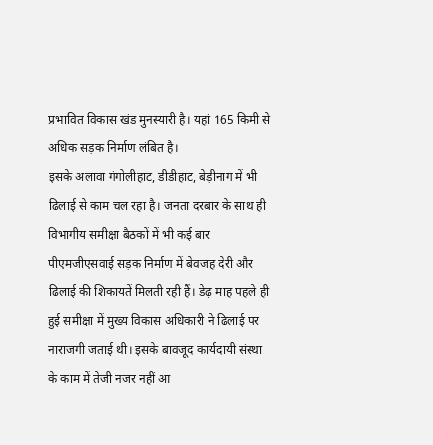प्रभावित विकास खंड मुनस्यारी है। यहां 165 किमी से अधिक सड़क निर्माण लंबित है।
इसके अलावा गंगोलीहाट, डीडीहाट, बेड़ीनाग में भी ढिलाई से काम चल रहा है। जनता दरबार के साथ ही विभागीय समीक्षा बैठकों में भी कई बार पीएमजीएसवाई सड़क निर्माण में बेवजह देरी और ढिलाई की शिकायतें मिलती रही हैं। डेढ़ माह पहले ही हुई समीक्षा में मुख्य विकास अधिकारी ने ढिलाई पर नाराजगी जताई थी। इसके बावजूद कार्यदायी संस्था के काम में तेजी नजर नहीं आ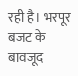रही है। भरपूर बजट के बावजूद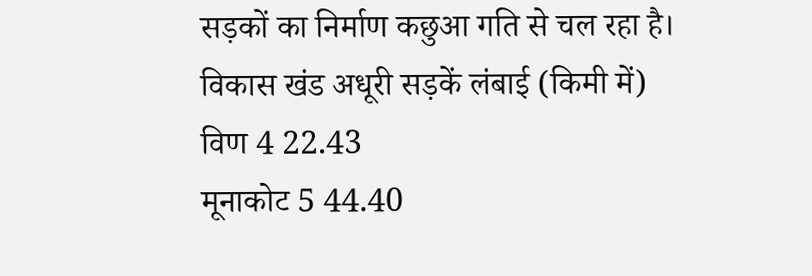सड़कों का निर्माण कछुआ गति से चल रहा है।
विकास खंड अधूरी सड़कें लंबाई (किमी में)
विण 4 22.43
मूनाकोट 5 44.40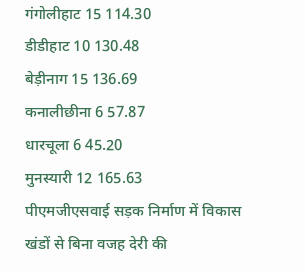गंगोलीहाट 15 114.30
डीडीहाट 10 130.48
बेड़ीनाग 15 136.69
कनालीछीना 6 57.87
धारचूला 6 45.20
मुनस्यारी 12 165.63
पीएमजीएसवाई सड़क निर्माण में विकास खंडों से बिना वजह देरी की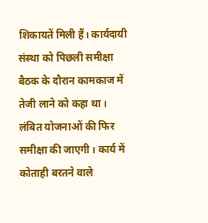शिकायतें मिली हैं। कार्यदायी संस्था को पिछली समीक्षा बैठक के दौरान कामकाज में तेजी लाने को कहा था। लंबित योजनाओं की फिर समीक्षा की जाएगी। कार्य में कोताही बरतने वाले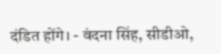दंडित होंगे। - वंदना सिंह, सीडीओ,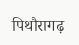पिथौरागढ़